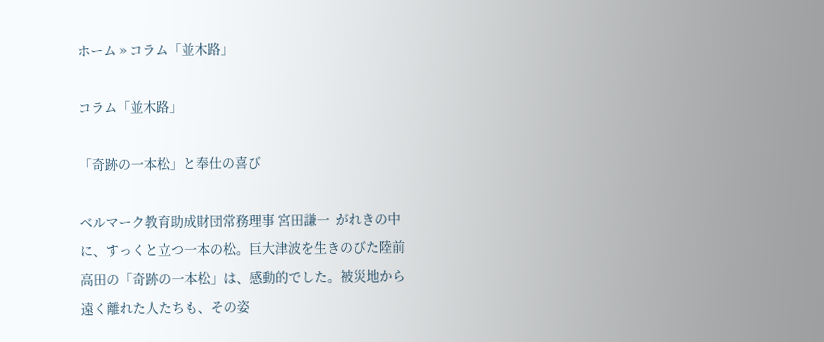ホーム » コラム「並木路」

コラム「並木路」

「奇跡の一本松」と奉仕の喜び

ベルマーク教育助成財団常務理事 宮田謙一  がれきの中に、すっくと立つ一本の松。巨大津波を生きのびた陸前高田の「奇跡の一本松」は、感動的でした。被災地から遠く離れた人たちも、その姿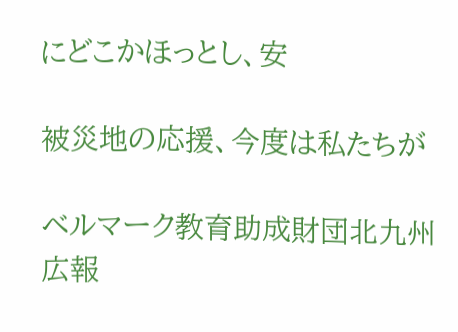にどこかほっとし、安

被災地の応援、今度は私たちが

ベルマーク教育助成財団北九州広報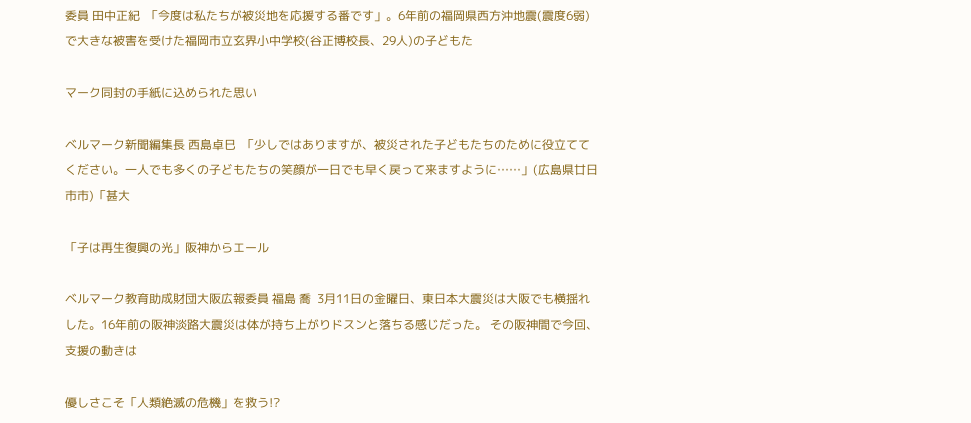委員 田中正紀  「今度は私たちが被災地を応援する番です」。6年前の福岡県西方沖地震(震度6弱)で大きな被害を受けた福岡市立玄界小中学校(谷正博校長、29人)の子どもた

マーク同封の手紙に込められた思い

ベルマーク新聞編集長 西島卓巳  「少しではありますが、被災された子どもたちのために役立ててください。一人でも多くの子どもたちの笑顔が一日でも早く戻って来ますように……」(広島県廿日市市)「甚大

「子は再生復興の光」阪神からエール

ベルマーク教育助成財団大阪広報委員 福島 喬  3月11日の金曜日、東日本大震災は大阪でも横揺れした。16年前の阪神淡路大震災は体が持ち上がりドスンと落ちる感じだった。 その阪神間で今回、支援の動きは

優しさこそ「人類絶滅の危機」を救う!?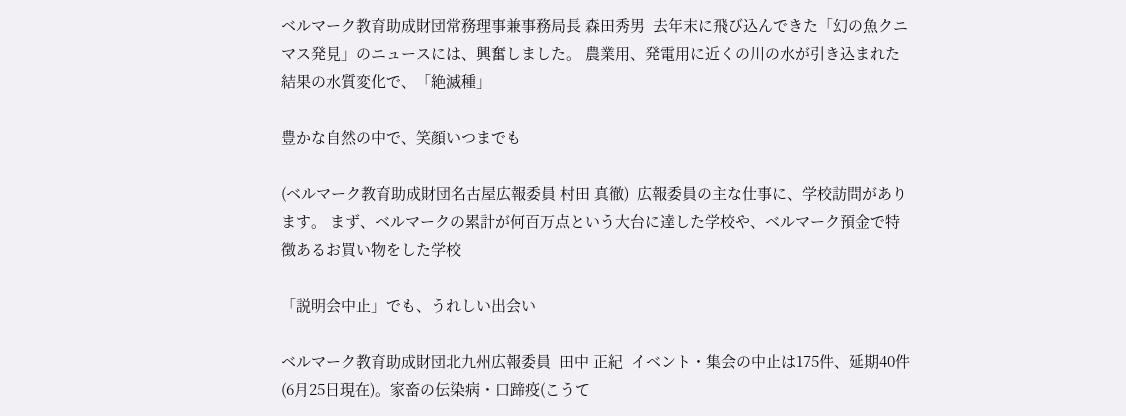ベルマーク教育助成財団常務理事兼事務局長 森田秀男  去年末に飛び込んできた「幻の魚クニマス発見」のニュースには、興奮しました。 農業用、発電用に近くの川の水が引き込まれた結果の水質変化で、「絶滅種」

豊かな自然の中で、笑顔いつまでも

(ベルマーク教育助成財団名古屋広報委員 村田 真徹)  広報委員の主な仕事に、学校訪問があります。 まず、ベルマークの累計が何百万点という大台に達した学校や、ベルマーク預金で特徴あるお買い物をした学校

「説明会中止」でも、うれしい出会い

ベルマーク教育助成財団北九州広報委員  田中 正紀  イベント・集会の中止は175件、延期40件(6月25日現在)。家畜の伝染病・口蹄疫(こうて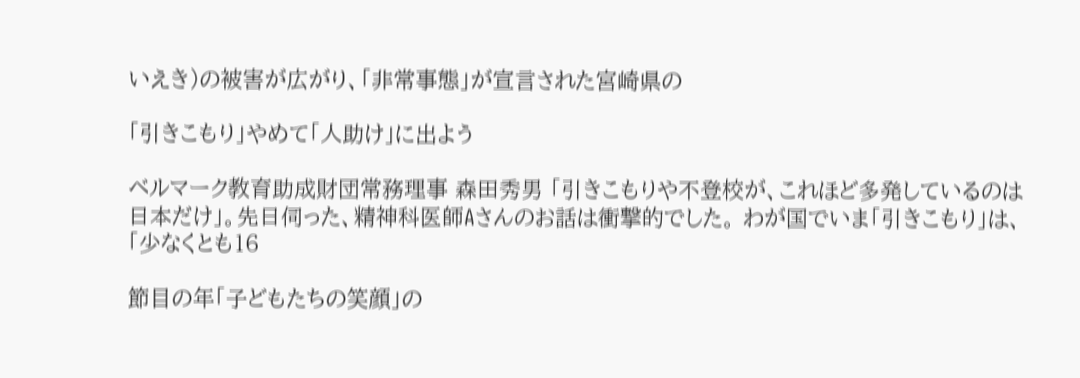いえき)の被害が広がり、「非常事態」が宣言された宮崎県の

「引きこもり」やめて「人助け」に出よう

ベルマーク教育助成財団常務理事 森田秀男 「引きこもりや不登校が、これほど多発しているのは日本だけ」。先日伺った、精神科医師Aさんのお話は衝撃的でした。 わが国でいま「引きこもり」は、「少なくとも16

節目の年「子どもたちの笑顔」の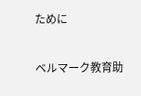ために

ベルマーク教育助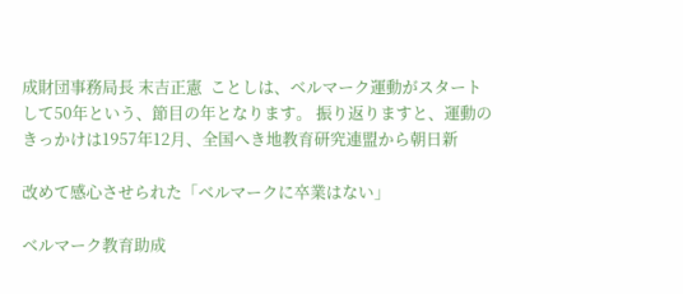成財団事務局長 末吉正憲  ことしは、ベルマーク運動がスタートして50年という、節目の年となります。 振り返りますと、運動のきっかけは1957年12月、全国へき地教育研究連盟から朝日新

改めて感心させられた「ベルマークに卒業はない」

ベルマーク教育助成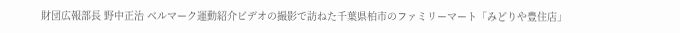財団広報部長 野中正治 ベルマーク運動紹介ビデオの撮影で訪ねた千葉県柏市のファミリーマート「みどりや豊住店」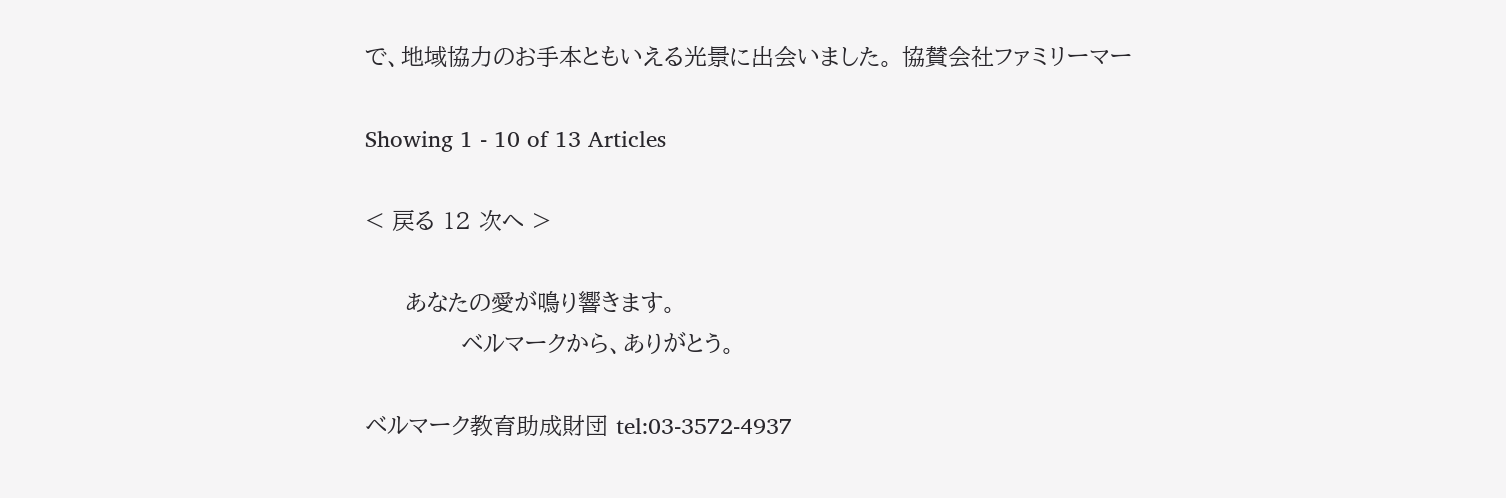で、地域協力のお手本ともいえる光景に出会いました。 協賛会社ファミリーマー

Showing 1 - 10 of 13 Articles

< 戻る 12 次へ >

     あなたの愛が鳴り響きます。
            ベルマークから、ありがとう。

ベルマーク教育助成財団 tel:03-3572-4937